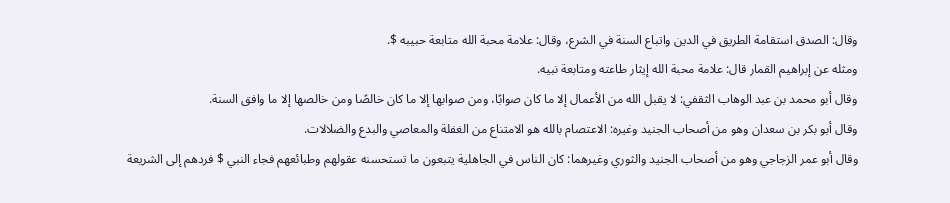وقال: الصدق استقامة الطريق في الدين واتباع السنة في الشرع، وقال: علامة محبة الله متابعة حبيبه $.
ومثله عن إبراهيم القمار قال: علامة محبة الله إيثار طاعته ومتابعة نبيه.
وقال أبو محمد بن عبد الوهاب الثقفي: لا يقبل الله من الأعمال إلا ما كان صوابًا، ومن صوابها إلا ما كان خالصًا ومن خالصها إلا ما وافق السنة.
وقال أبو بكر بن سعدان وهو من أصحاب الجنيد وغيره: الاعتصام بالله هو الامتناع من الغفلة والمعاصي والبدع والضلالات.
وقال أبو عمر الزجاجي وهو من أصحاب الجنيد والثوري وغيرهما: كان الناس في الجاهلية يتبعون ما تستحسنه عقولهم وطبائعهم فجاء النبي $ فردهم إلى الشريعة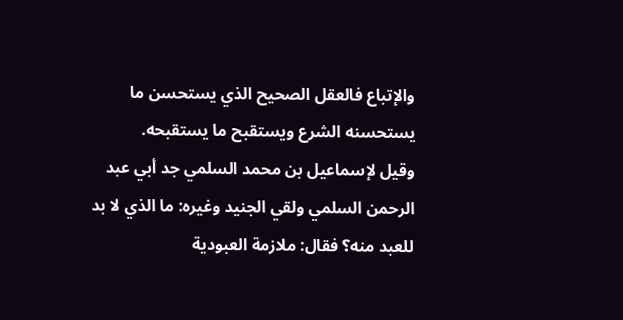والإتباع فالعقل الصحيح الذي يستحسن ما يستحسنه الشرع ويستقبح ما يستقبحه.
وقيل لإسماعيل بن محمد السلمي جد أبي عبد الرحمن السلمي ولقي الجنيد وغيره: ما الذي لا بد للعبد منه؟ فقال: ملازمة العبودية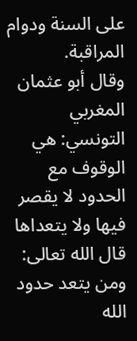على السنة ودوام المراقبة.
وقال أبو عثمان المغربي التونسي: هي الوقوف مع الحدود لا يقصر فيها ولا يتعداها قال الله تعالى: ومن يتعد حدود الله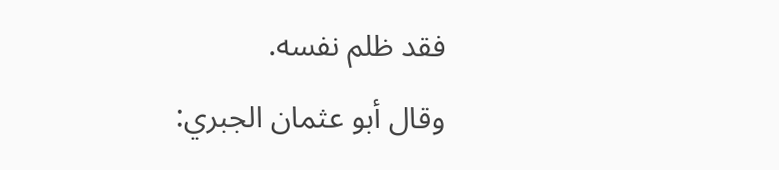فقد ظلم نفسه.
وقال أبو عثمان الجبري: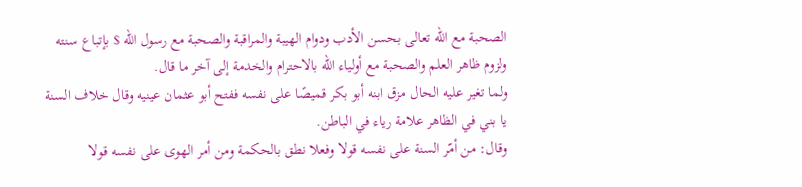الصحبة مع الله تعالى بحسن الأدب ودوام الهيبة والمراقبة والصحبة مع رسول الله $ بإتباع سنته ولزوم ظاهر العلم والصحبة مع أولياء الله بالاحترام والخدمة إلى آخر ما قال.
ولما تغير عليه الحال مزق ابنه أبو بكر قميصًا على نفسه ففتح أبو عثمان عينيه وقال خلاف السنة يا بني في الظاهر علامة رياء في الباطن.
وقال: من أمّر السنة على نفسه قولا وفعلا نطق بالحكمة ومن أمر الهوى على نفسه قولا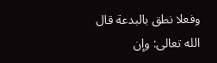وفعلا نطق بالبدعة قال الله تعالى: وإن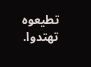تطيعوه تهتدوا.